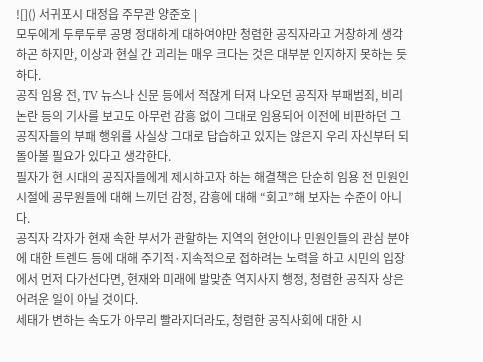![]() 서귀포시 대정읍 주무관 양준호 |
모두에게 두루두루 공명 정대하게 대하여야만 청렴한 공직자라고 거창하게 생각하곤 하지만, 이상과 현실 간 괴리는 매우 크다는 것은 대부분 인지하지 못하는 듯하다.
공직 임용 전, TV 뉴스나 신문 등에서 적잖게 터져 나오던 공직자 부패범죄, 비리 논란 등의 기사를 보고도 아무런 감흥 없이 그대로 임용되어 이전에 비판하던 그 공직자들의 부패 행위를 사실상 그대로 답습하고 있지는 않은지 우리 자신부터 되돌아볼 필요가 있다고 생각한다.
필자가 현 시대의 공직자들에게 제시하고자 하는 해결책은 단순히 임용 전 민원인 시절에 공무원들에 대해 느끼던 감정, 감흥에 대해 “회고”해 보자는 수준이 아니다.
공직자 각자가 현재 속한 부서가 관할하는 지역의 현안이나 민원인들의 관심 분야에 대한 트렌드 등에 대해 주기적·지속적으로 접하려는 노력을 하고 시민의 입장에서 먼저 다가선다면, 현재와 미래에 발맞춘 역지사지 행정, 청렴한 공직자 상은 어려운 일이 아닐 것이다.
세태가 변하는 속도가 아무리 빨라지더라도, 청렴한 공직사회에 대한 시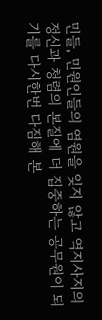민들, 민원인들의 염원을 잊지 않고 역지사지의 정신과 청렴의 본질에 더 집중하는 공무원이 되기를 다시한번 다짐해 본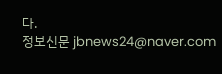다.
정보신문 jbnews24@naver.com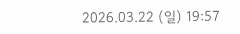2026.03.22 (일) 19:57